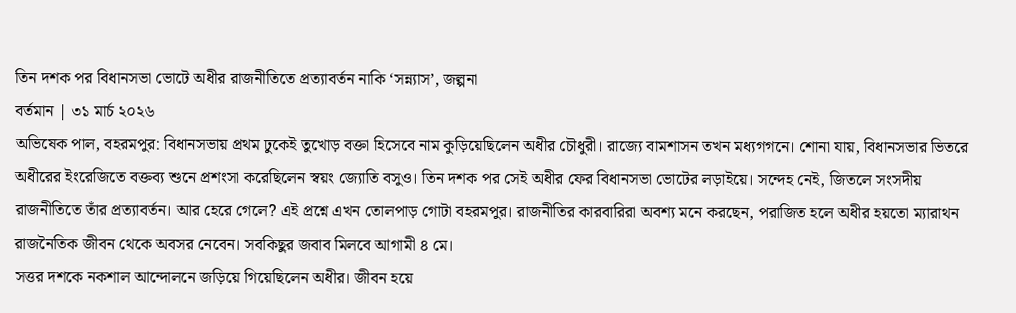তিন দশক পর বিধানসভা ভোটে অধীর রাজনীতিতে প্রত্যাবর্তন নাকি ‘সন্ন্যাস’, জল্পনা
বর্তমান | ৩১ মার্চ ২০২৬
অভিষেক পাল, বহরমপুর: বিধানসভায় প্রথম ঢুকেই তুখোড় বক্তা হিসেবে নাম কুড়িয়েছিলেন অধীর চৌধুরী। রাজ্যে বামশাসন তখন মধ্যগগনে। শোনা যায়, বিধানসভার ভিতরে অধীরের ইংরেজিতে বক্তব্য শুনে প্রশংসা করেছিলেন স্বয়ং জ্যোতি বসুও। তিন দশক পর সেই অধীর ফের বিধানসভা ভোটের লড়াইয়ে। সন্দেহ নেই, জিতলে সংসদীয় রাজনীতিতে তাঁর প্রত্যাবর্তন। আর হেরে গেলে? এই প্রশ্নে এখন তোলপাড় গোটা বহরমপুর। রাজনীতির কারবারিরা অবশ্য মনে করছেন, পরাজিত হলে অধীর হয়তো ম্যারাথন রাজনৈতিক জীবন থেকে অবসর নেবেন। সবকিছুর জবাব মিলবে আগামী ৪ মে।
সত্তর দশকে নকশাল আন্দোলনে জড়িয়ে গিয়েছিলেন অধীর। জীবন হয়ে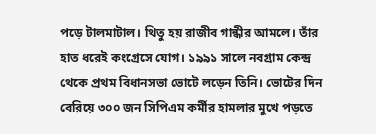পড়ে টালমাটাল। থিতু হয় রাজীব গান্ধীর আমলে। তাঁর হাত ধরেই কংগ্রেসে যোগ। ১৯৯১ সালে নবগ্রাম কেন্দ্র থেকে প্রথম বিধানসভা ভোটে লড়েন তিনি। ভোটের দিন বেরিয়ে ৩০০ জন সিপিএম কর্মীর হামলার মুখে পড়তে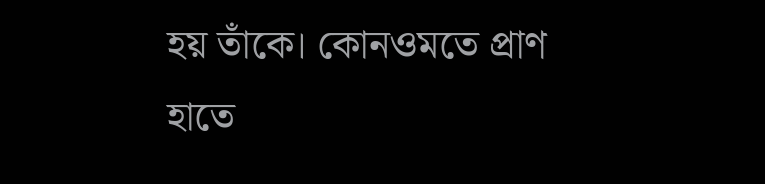হয় তাঁকে। কোনওমতে প্রাণ হাতে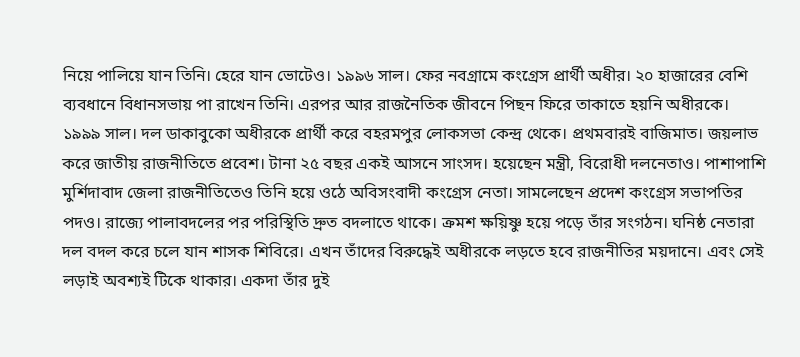নিয়ে পালিয়ে যান তিনি। হেরে যান ভোটেও। ১৯৯৬ সাল। ফের নবগ্রামে কংগ্রেস প্রার্থী অধীর। ২০ হাজারের বেশি ব্যবধানে বিধানসভায় পা রাখেন তিনি। এরপর আর রাজনৈতিক জীবনে পিছন ফিরে তাকাতে হয়নি অধীরকে।
১৯৯৯ সাল। দল ডাকাবুকো অধীরকে প্রার্থী করে বহরমপুর লোকসভা কেন্দ্র থেকে। প্রথমবারই বাজিমাত। জয়লাভ করে জাতীয় রাজনীতিতে প্রবেশ। টানা ২৫ বছর একই আসনে সাংসদ। হয়েছেন মন্ত্রী, বিরোধী দলনেতাও। পাশাপাশি মুর্শিদাবাদ জেলা রাজনীতিতেও তিনি হয়ে ওঠে অবিসংবাদী কংগ্রেস নেতা। সামলেছেন প্রদেশ কংগ্রেস সভাপতির পদও। রাজ্যে পালাবদলের পর পরিস্থিতি দ্রুত বদলাতে থাকে। ক্রমশ ক্ষয়িষ্ণু হয়ে পড়ে তাঁর সংগঠন। ঘনিষ্ঠ নেতারা দল বদল করে চলে যান শাসক শিবিরে। এখন তাঁদের বিরুদ্ধেই অধীরকে লড়তে হবে রাজনীতির ময়দানে। এবং সেই লড়াই অবশ্যই টিকে থাকার। একদা তাঁর দুই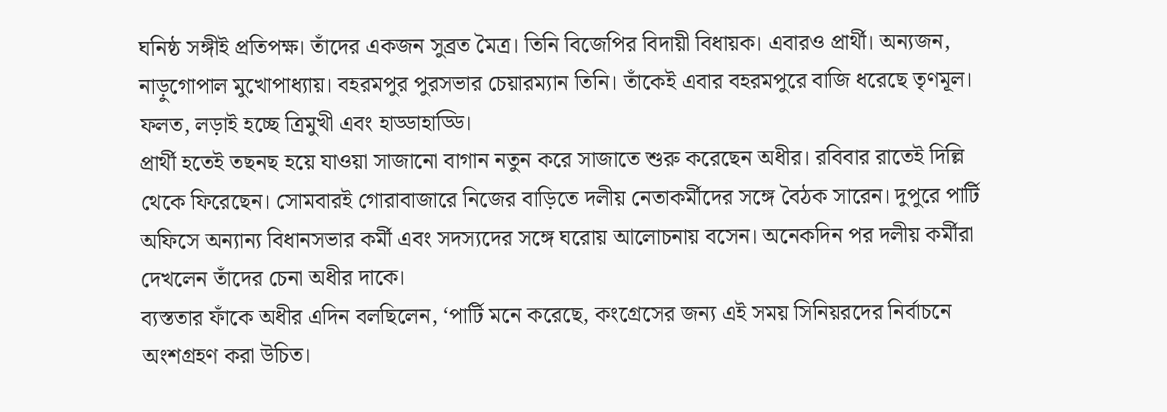ঘনিষ্ঠ সঙ্গীই প্রতিপক্ষ। তাঁদের একজন সুব্রত মৈত্র। তিনি বিজেপির বিদায়ী বিধায়ক। এবারও প্রার্থী। অন্যজন, নাড়ুগোপাল মুখোপাধ্যায়। বহরমপুর পুরসভার চেয়ারম্যান তিনি। তাঁকেই এবার বহরমপুরে বাজি ধরেছে তৃণমূল। ফলত, লড়াই হচ্ছে ত্রিমুখী এবং হাড্ডাহাড্ডি।
প্রার্থী হতেই তছনছ হয়ে যাওয়া সাজানো বাগান নতুন করে সাজাতে শুরু করেছেন অধীর। রবিবার রাতেই দিল্লি থেকে ফিরেছেন। সোমবারই গোরাবাজারে নিজের বাড়িতে দলীয় নেতাকর্মীদের সঙ্গে বৈঠক সারেন। দুপুরে পার্টি অফিসে অন্যান্য বিধানসভার কর্মী এবং সদস্যদের সঙ্গে ঘরোয় আলোচনায় বসেন। অনেকদিন পর দলীয় কর্মীরা দেখলেন তাঁদের চেনা অধীর দাকে।
ব্যস্ততার ফাঁকে অধীর এদিন বলছিলেন, ‘পার্টি মনে করেছে, কংগ্রেসের জন্য এই সময় সিনিয়রদের নির্বাচনে অংশগ্রহণ করা উচিত।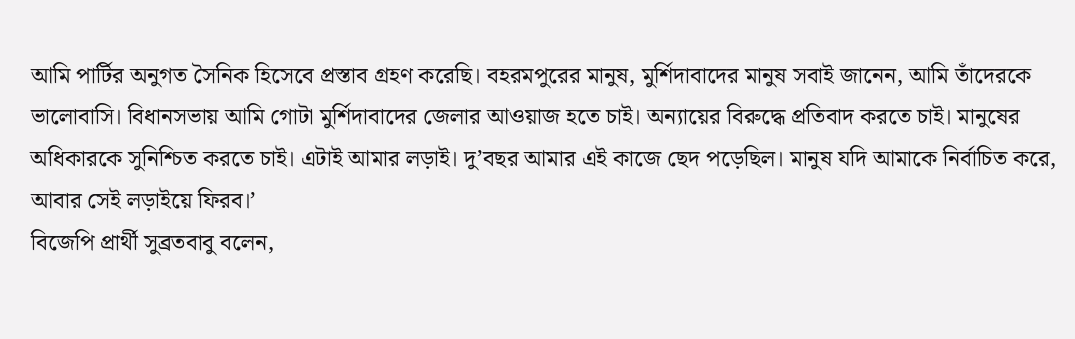আমি পার্টির অনুগত সৈনিক হিসেবে প্রস্তাব গ্রহণ করেছি। বহরমপুরের মানুষ, মুর্শিদাবাদের মানুষ সবাই জানেন, আমি তাঁদেরকে ভালোবাসি। বিধানসভায় আমি গোটা মুর্শিদাবাদের জেলার আওয়াজ হতে চাই। অন্যায়ের বিরুদ্ধে প্রতিবাদ করতে চাই। মানুষের অধিকারকে সুনিশ্চিত করতে চাই। এটাই আমার লড়াই। দু’বছর আমার এই কাজে ছেদ পড়েছিল। মানুষ যদি আমাকে নির্বাচিত করে, আবার সেই লড়াইয়ে ফিরব।’
বিজেপি প্রার্থী সুব্রতবাবু বলেন,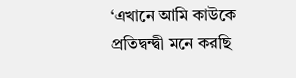‘এখানে আমি কাউকে প্রতিদ্বন্দ্বী মনে করছি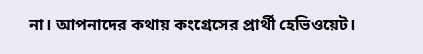না। আপনাদের কথায় কংগ্রেসের প্রার্থী হেভিওয়েট।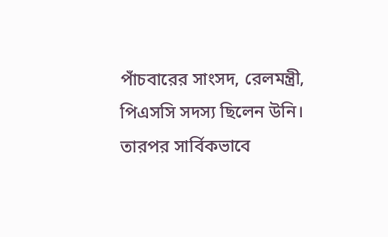পাঁচবারের সাংসদ, রেলমন্ত্রী, পিএসসি সদস্য ছিলেন উনি। তারপর সার্বিকভাবে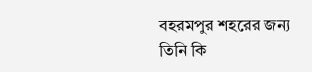বহরমপুর শহরের জন্য তিনি কি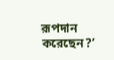রূপদান করেছেন?’